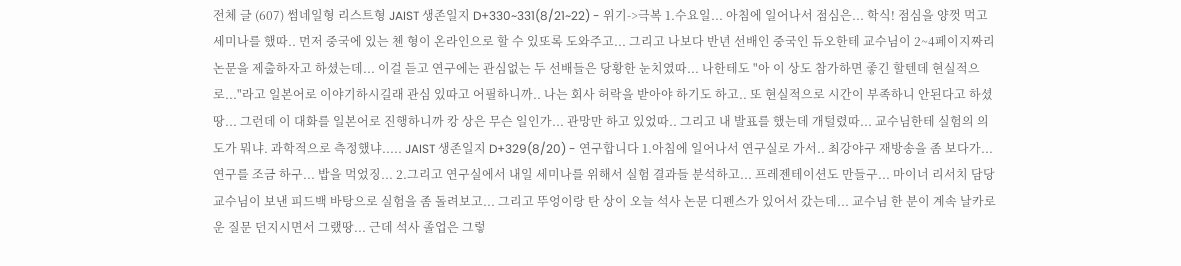전체 글 (607) 썸네일형 리스트형 JAIST 생존일지 D+330~331(8/21~22) - 위기->극복 1.수요일... 아침에 일어나서 점심은... 학식! 점심을 양껏 먹고 세미나를 했따.. 먼저 중국에 있는 첸 형이 온라인으로 할 수 있또록 도와주고... 그리고 나보다 반년 선배인 중국인 듀오한테 교수님이 2~4페이지짜리 논문을 제출하자고 하셨는데... 이걸 듣고 연구에는 관심없는 두 선배들은 당황한 눈치였따... 나한테도 "아 이 상도 참가하면 좋긴 할텐데 현실적으로..."라고 일본어로 이야기하시길래 관심 있따고 어필하니까.. 나는 회사 허락을 받아야 하기도 하고.. 또 현실적으로 시간이 부족하니 안된다고 하셨땅... 그런데 이 대화를 일본어로 진행하니까 캉 상은 무슨 일인가... 관망만 하고 있었따.. 그리고 내 발표를 했는데 개털렸따... 교수님한테 실험의 의도가 뭐냐. 과학적으로 측정했냐..... JAIST 생존일지 D+329(8/20) - 연구합니다 1.아침에 일어나서 연구실로 가서.. 최강야구 재방송을 좀 보다가... 연구를 조금 하구... 밥을 먹었징... 2.그리고 연구실에서 내일 세미나를 위해서 실험 결과들 분석하고... 프레젠테이션도 만들구... 마이너 리서치 담당 교수님이 보낸 피드백 바탕으로 실험을 좀 돌려보고... 그리고 뚜엉이랑 탄 상이 오늘 석사 논문 디펜스가 있어서 갔는데... 교수님 한 분이 계속 날카로운 질문 던지시면서 그랬땅... 근데 석사 졸업은 그렇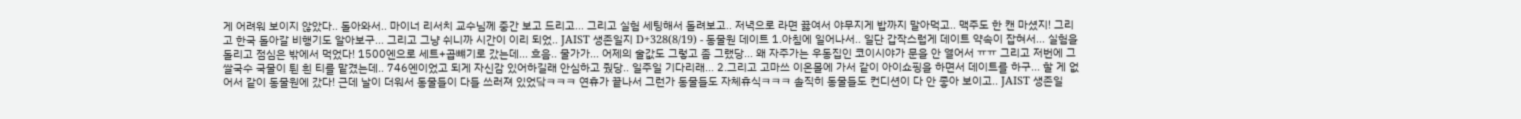게 어려워 보이지 않았다.. 돌아와서.. 마이너 리서치 교수님께 중간 보고 드리고... 그리고 실험 세팅해서 돌려보고.. 저녁으로 라면 끓여서 야무지게 밥까지 말아먹고.. 맥주도 한 캔 마셨지! 그리고 한국 돌아갈 비행기도 알아보구... 그리고 그냥 쉬니까 시간이 이리 되었.. JAIST 생존일지 D+328(8/19) - 동물원 데이트 1.아침에 일어나서.. 일단 갑작스럽게 데이트 약속이 잡혀서... 실험을 돌리고 점심은 밖에서 먹었다! 1500엔으로 세트+곱뺴기로 갔는데... 흐음.. 물가가... 어제의 술값도 그렇고 좀 그랬당... 왜 자주가는 우동집인 코이시야가 문을 안 열어서 ㅠㅠ 그리고 저번에 그 쌀국수 국물이 튄 흰 티를 맡겼는데.. 746엔이었고 되게 자신감 있어하길래 안심하고 줬당.. 일주일 기다리래... 2.그리고 고마쓰 이온몰에 가서 같이 아이쇼핑을 하면서 데이트를 하구... 할 게 없어서 같이 동물원에 갔다! 근데 날이 더워서 동물들이 다들 쓰러져 있었닼ㅋㅋㅋ 연휴가 끝나서 그런가 동물들도 자체휴식ㅋㅋㅋ 솔직히 동물들도 컨디션이 다 안 좋아 보이고.. JAIST 생존일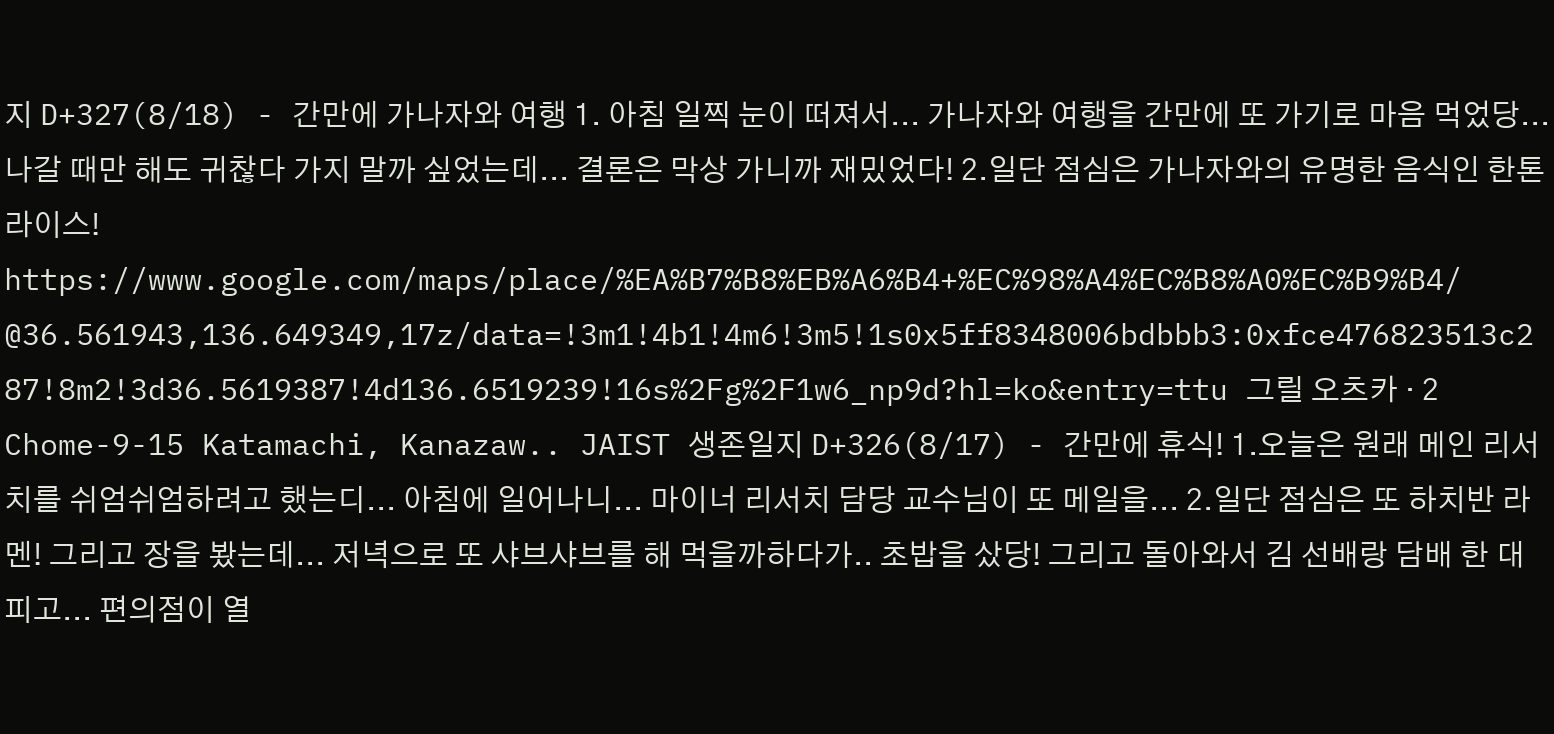지 D+327(8/18) - 간만에 가나자와 여행 1. 아침 일찍 눈이 떠져서... 가나자와 여행을 간만에 또 가기로 마음 먹었당... 나갈 때만 해도 귀찮다 가지 말까 싶었는데... 결론은 막상 가니까 재밌었다! 2.일단 점심은 가나자와의 유명한 음식인 한톤라이스! https://www.google.com/maps/place/%EA%B7%B8%EB%A6%B4+%EC%98%A4%EC%B8%A0%EC%B9%B4/@36.561943,136.649349,17z/data=!3m1!4b1!4m6!3m5!1s0x5ff8348006bdbbb3:0xfce476823513c287!8m2!3d36.5619387!4d136.6519239!16s%2Fg%2F1w6_np9d?hl=ko&entry=ttu 그릴 오츠카 · 2 Chome-9-15 Katamachi, Kanazaw.. JAIST 생존일지 D+326(8/17) - 간만에 휴식! 1.오늘은 원래 메인 리서치를 쉬엄쉬엄하려고 했는디... 아침에 일어나니... 마이너 리서치 담당 교수님이 또 메일을... 2.일단 점심은 또 하치반 라멘! 그리고 장을 봤는데... 저녁으로 또 샤브샤브를 해 먹을까하다가.. 초밥을 샀당! 그리고 돌아와서 김 선배랑 담배 한 대 피고... 편의점이 열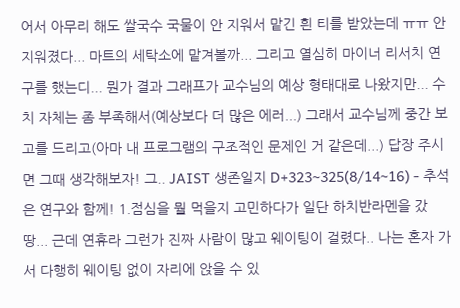어서 아무리 해도 쌀국수 국물이 안 지워서 맡긴 흰 티를 받았는데 ㅠㅠ 안 지워졌다... 마트의 세탁소에 맡겨볼까... 그리고 열심히 마이너 리서치 연구를 했는디... 뭔가 결과 그래프가 교수님의 예상 형태대로 나왔지만... 수치 자체는 좀 부족해서(예상보다 더 많은 에러...) 그래서 교수님께 중간 보고를 드리고(아마 내 프로그램의 구조적인 문제인 거 같은데...) 답장 주시면 그때 생각해보자! 그.. JAIST 생존일지 D+323~325(8/14~16) - 추석은 연구와 함께! 1.점심을 뭘 먹을지 고민하다가 일단 하치반라멘을 갔땅... 근데 연휴라 그런가 진짜 사람이 많고 웨이팅이 걸렸다.. 나는 혼자 가서 다행히 웨이팅 없이 자리에 앉을 수 있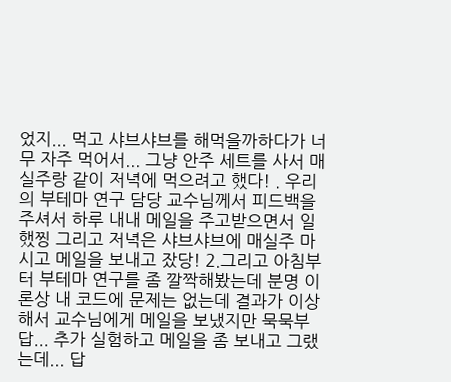었지... 먹고 샤브샤브를 해먹을까하다가 너무 자주 먹어서... 그냥 안주 세트를 사서 매실주랑 같이 저녁에 먹으려고 했다! . 우리의 부테마 연구 담당 교수님께서 피드백을 주셔서 하루 내내 메일을 주고받으면서 일했찡 그리고 저녁은 샤브샤브에 매실주 마시고 메일을 보내고 잤당! 2.그리고 아침부터 부테마 연구를 좀 깔짝해봤는데 분명 이론상 내 코드에 문제는 없는데 결과가 이상해서 교수님에게 메일을 보냈지만 묵묵부답... 추가 실험하고 메일을 좀 보내고 그랬는데... 답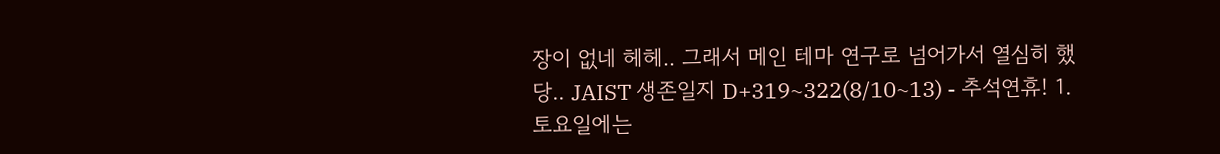장이 없네 헤헤.. 그래서 메인 테마 연구로 넘어가서 열심히 했당.. JAIST 생존일지 D+319~322(8/10~13) - 추석연휴! 1.토요일에는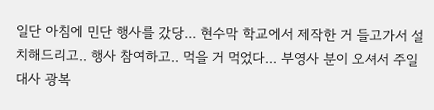일단 아침에 민단 행사를 갔당... 현수막 학교에서 제작한 거 들고가서 설치해드리고.. 행사 참여하고.. 먹을 거 먹었다... 부영사 분이 오셔서 주일대사 광복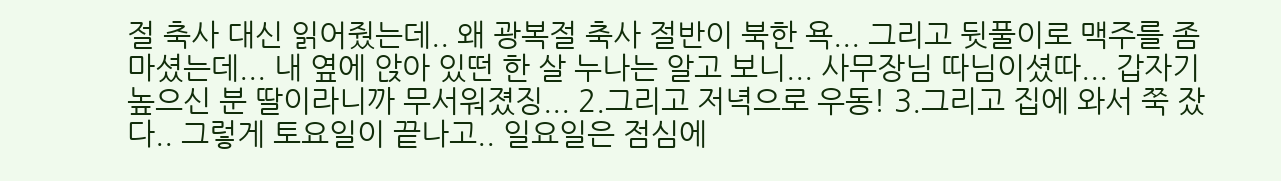절 축사 대신 읽어줬는데.. 왜 광복절 축사 절반이 북한 욕... 그리고 뒷풀이로 맥주를 좀 마셨는데... 내 옆에 앉아 있떤 한 살 누나는 알고 보니... 사무장님 따님이셨따... 갑자기 높으신 분 딸이라니까 무서워졌징... 2.그리고 저녁으로 우동! 3.그리고 집에 와서 쭉 잤다.. 그렇게 토요일이 끝나고.. 일요일은 점심에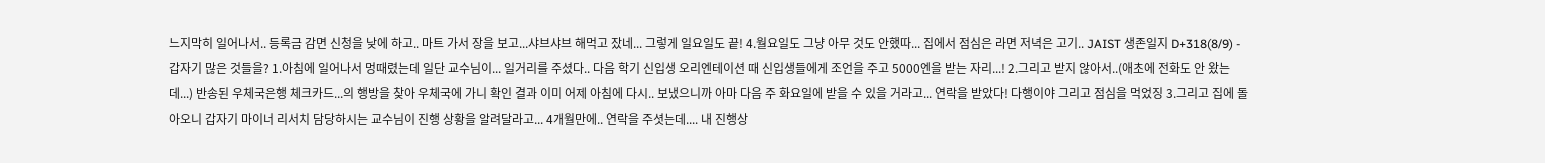느지막히 일어나서.. 등록금 감면 신청을 낮에 하고.. 마트 가서 장을 보고...샤브샤브 해먹고 잤네... 그렇게 일요일도 끝! 4.월요일도 그냥 아무 것도 안했따... 집에서 점심은 라면 저녁은 고기.. JAIST 생존일지 D+318(8/9) - 갑자기 많은 것들을? 1.아침에 일어나서 멍때렸는데 일단 교수님이... 일거리를 주셨다.. 다음 학기 신입생 오리엔테이션 때 신입생들에게 조언을 주고 5000엔을 받는 자리...! 2.그리고 받지 않아서..(애초에 전화도 안 왔는데...) 반송된 우체국은행 체크카드...의 행방을 찾아 우체국에 가니 확인 결과 이미 어제 아침에 다시.. 보냈으니까 아마 다음 주 화요일에 받을 수 있을 거라고... 연락을 받았다! 다행이야 그리고 점심을 먹었징 3.그리고 집에 돌아오니 갑자기 마이너 리서치 담당하시는 교수님이 진행 상황을 알려달라고... 4개월만에.. 연락을 주셧는데.... 내 진행상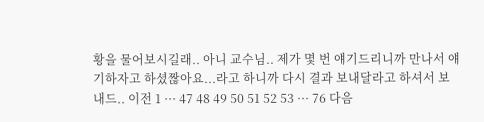황을 물어보시길래.. 아니 교수님.. 제가 몇 번 얘기드리니까 만나서 얘기하자고 하셨짢아요...라고 하니까 다시 결과 보내달라고 하셔서 보내드.. 이전 1 ··· 47 48 49 50 51 52 53 ··· 76 다음